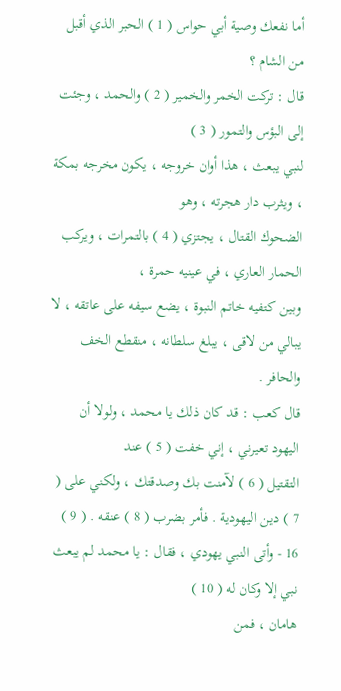أما نفعك وصية أبي حواس ( 1 ) الحبر الذي أقبل من الشام ؟
قال : تركت الخمر والخمير ( 2 ) والحمد ، وجئت إلى البؤس والتمور ( 3 )
لنبي يبعث ، هذا أوان خروجه ، يكون مخرجه بمكة ، ويثرب دار هجرته ، وهو
الضحوك القتال ، يجتزي ( 4 ) بالتمرات ، ويركب الحمار العاري ، في عينيه حمرة ،
وبين كتفيه خاتم النبوة ، يضع سيفه على عاتقه ، لا يبالي من لاقى ، يبلغ سلطانه ، منقطع الخف والحافر .
قال كعب : قد كان ذلك يا محمد ، ولولا أن اليهود تعيرني ، إني خفت ( 5 ) عند
التقتيل ( 6 ) لآمنت بك وصدقتك ، ولكني على ( 7 ) دين اليهودية . فأمر بضرب ( 8 ) عنقه . ( 9 )
16 - وأتى النبي يهودي ، فقال : يا محمد لم يبعث نبي إلا وكان له ( 10 )
هامان ، فمن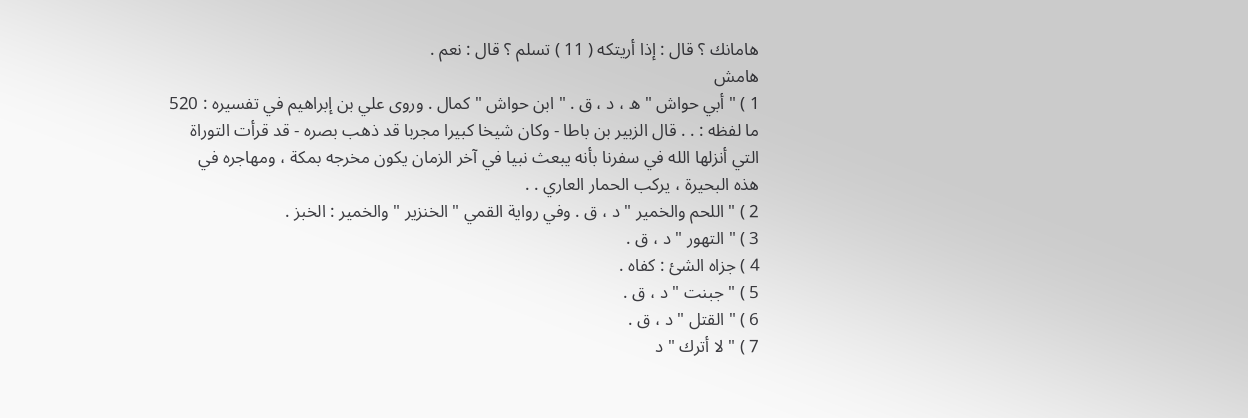هامانك ؟ قال : إذا أريتكه ( 11 ) تسلم ؟ قال : نعم .
هامش
1 ) " أبي حواش " ه ، د ، ق . " ابن حواش " كمال . وروى علي بن إبراهيم في تفسيره : 520
ما لفظه : . . قال الزبير بن باطا - وكان شيخا كبيرا مجربا قد ذهب بصره - قد قرأت التوراة
التي أنزلها الله في سفرنا بأنه يبعث نبيا في آخر الزمان يكون مخرجه بمكة ، ومهاجره في
هذه البحيرة ، يركب الحمار العاري . .
2 ) " اللحم والخمير " د ، ق . وفي رواية القمي " الخنزير " والخمير : الخبز .
3 ) " التهور " د ، ق .
4 ) جزاه الشئ : كفاه .
5 ) " جبنت " د ، ق .
6 ) " القتل " د ، ق .
7 ) " لا أترك " د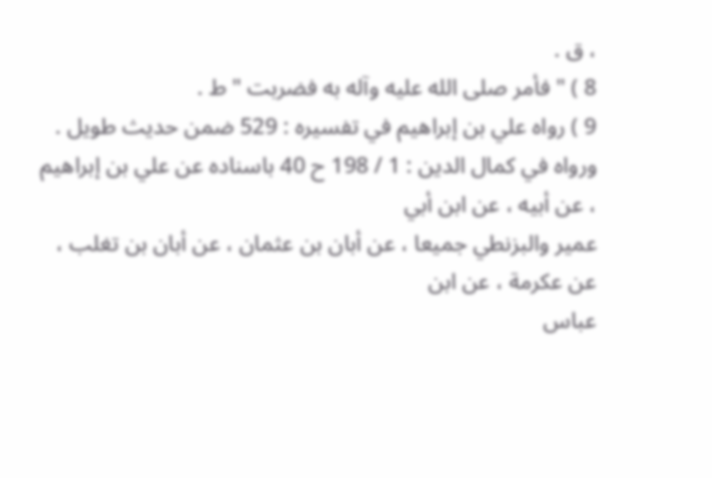، ق .
8 ) " فأمر صلى الله عليه وآله به فضربت " ط .
9 ) رواه علي بن إبراهيم في تفسيره : 529 ضمن حديث طويل .
ورواه في كمال الدين : 1 / 198 ح 40 باسناده عن علي بن إبراهيم ، عن أبيه ، عن ابن أبي
عمير والبزنطي جميعا ، عن أبان بن عثمان ، عن أبان بن تغلب ، عن عكرمة ، عن ابن
عباس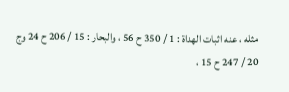مثله ، عنه اثبات الهداة : 1 / 350 ح 56 ، والبحار : 15 / 206 ح 24 وج
20 / 247 ح 15 ،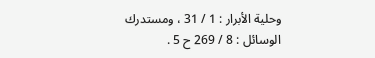وحلية الأبرار : 1 / 31 ، ومستدرك الوسائل : 8 / 269 ح 5 .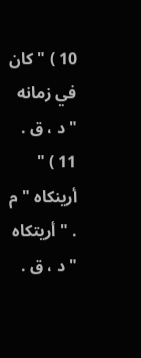10 ) " كان في زمانه " د ، ق .
11 ) " أرينكاه " م . " أريتكاه " د ، ق .